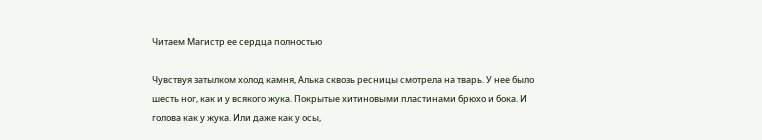Читаем Магистр ее сердца полностью

Чувствуя затылком холод камня, Алька сквозь ресницы смотрела на тварь. У нее было шесть ног, как и у всякого жука. Покрытые хитиновыми пластинами брюхо и бока. И голова как у жука. Или даже как у осы,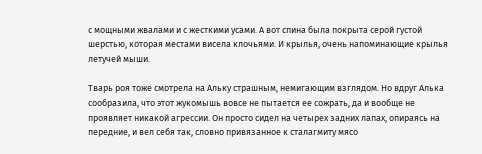с мощными жвалами и с жесткими усами. А вот спина была покрыта серой густой шерстью, которая местами висела клочьями. И крылья, очень напоминающие крылья летучей мыши.

Тварь роя тоже смотрела на Альку страшным, немигающим взглядом. Но вдруг Алька сообразила, что этот жукомышь вовсе не пытается ее сожрать, да и вообще не проявляет никакой агрессии. Он просто сидел на четырех задних лапах, опираясь на передние, и вел себя так, словно привязанное к сталагмиту мясо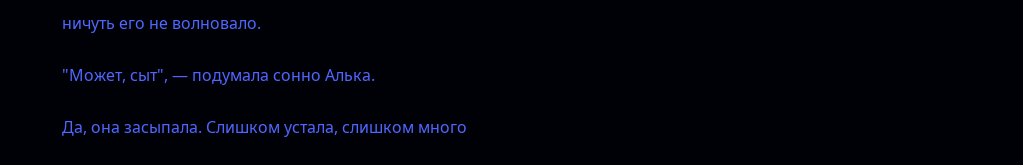ничуть его не волновало.

"Может, сыт", — подумала сонно Алька.

Да, она засыпала. Слишком устала, слишком много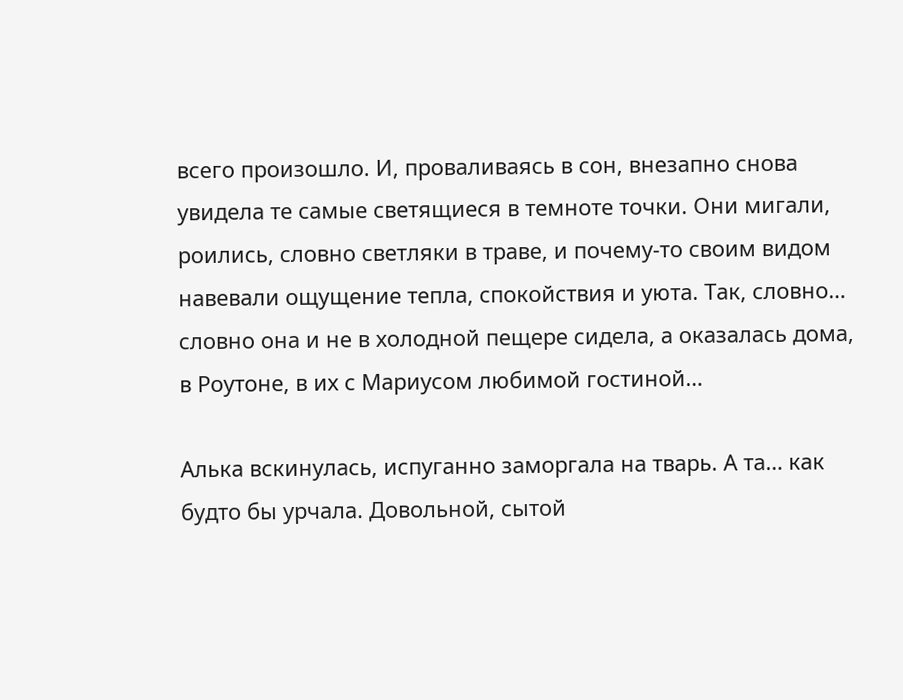всего произошло. И, проваливаясь в сон, внезапно снова увидела те самые светящиеся в темноте точки. Они мигали, роились, словно светляки в траве, и почему-то своим видом навевали ощущение тепла, спокойствия и уюта. Так, словно… словно она и не в холодной пещере сидела, а оказалась дома, в Роутоне, в их с Мариусом любимой гостиной…

Алька вскинулась, испуганно заморгала на тварь. А та… как будто бы урчала. Довольной, сытой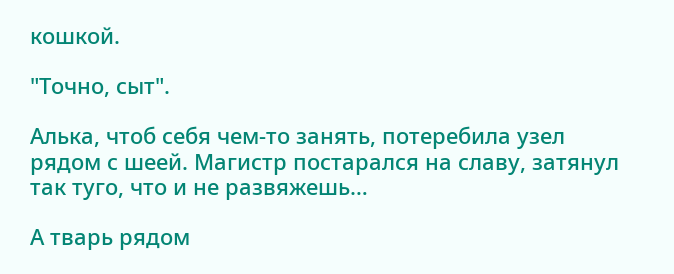кошкой.

"Точно, сыт".

Алька, чтоб себя чем-то занять, потеребила узел рядом с шеей. Магистр постарался на славу, затянул так туго, что и не развяжешь…

А тварь рядом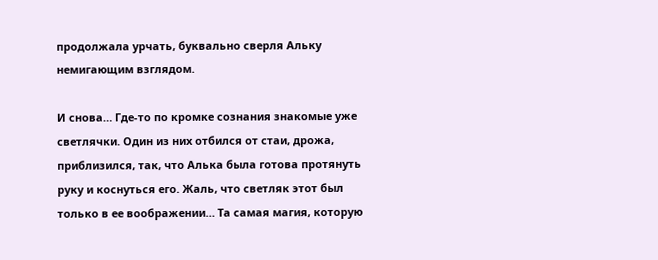продолжала урчать, буквально сверля Альку немигающим взглядом.

И снова… Где-то по кромке сознания знакомые уже светлячки. Один из них отбился от стаи, дрожа, приблизился, так, что Алька была готова протянуть руку и коснуться его. Жаль, что светляк этот был только в ее воображении… Та самая магия, которую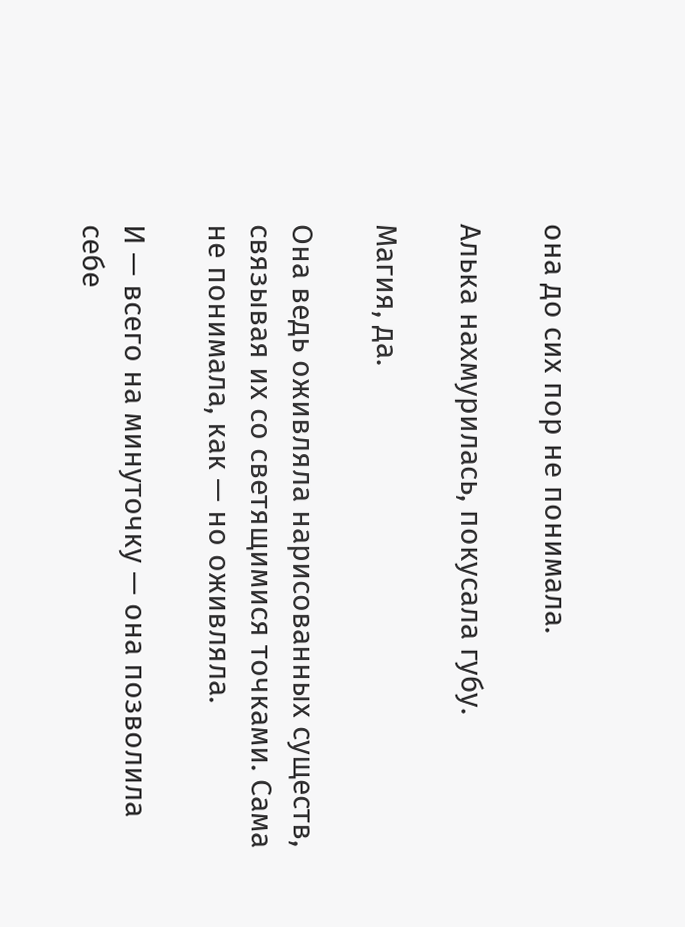она до сих пор не понимала.

Алька нахмурилась, покусала губу.

Магия, да.

Она ведь оживляла нарисованных существ, связывая их со светящимися точками. Сама не понимала, как — но оживляла.

И — всего на минуточку — она позволила себе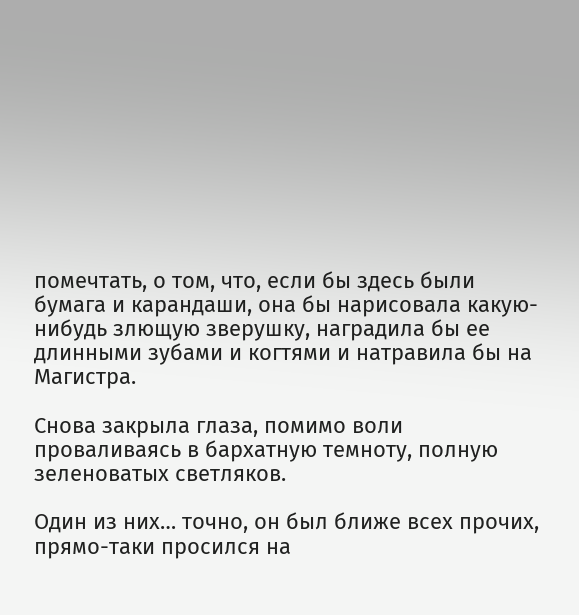помечтать, о том, что, если бы здесь были бумага и карандаши, она бы нарисовала какую-нибудь злющую зверушку, наградила бы ее длинными зубами и когтями и натравила бы на Магистра.

Снова закрыла глаза, помимо воли проваливаясь в бархатную темноту, полную зеленоватых светляков.

Один из них… точно, он был ближе всех прочих, прямо-таки просился на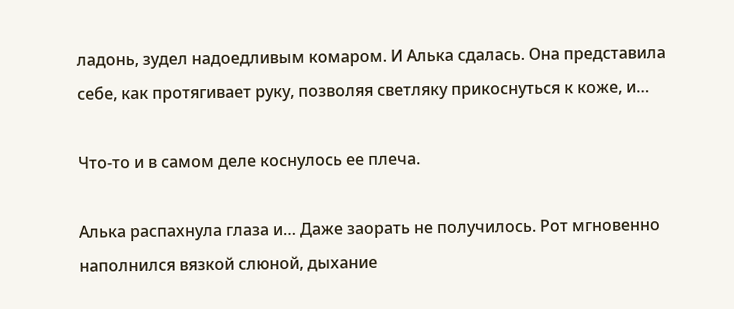ладонь, зудел надоедливым комаром. И Алька сдалась. Она представила себе, как протягивает руку, позволяя светляку прикоснуться к коже, и…

Что-то и в самом деле коснулось ее плеча.

Алька распахнула глаза и… Даже заорать не получилось. Рот мгновенно наполнился вязкой слюной, дыхание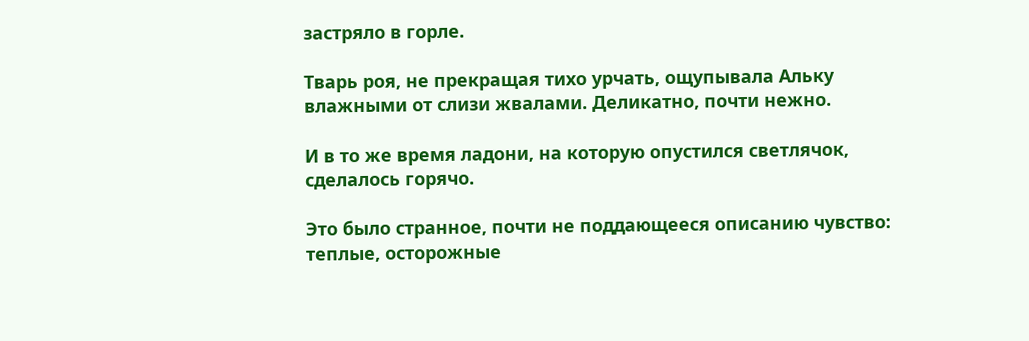застряло в горле.

Тварь роя, не прекращая тихо урчать, ощупывала Альку влажными от слизи жвалами. Деликатно, почти нежно.

И в то же время ладони, на которую опустился светлячок, сделалось горячо.

Это было странное, почти не поддающееся описанию чувство: теплые, осторожные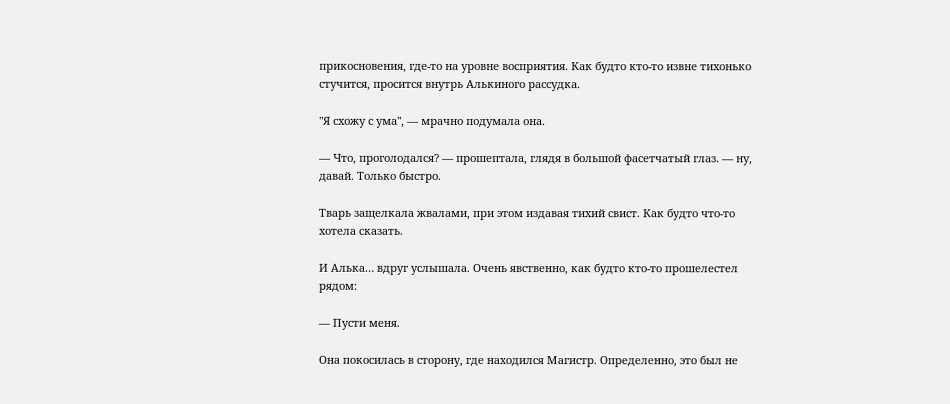прикосновения, где-то на уровне восприятия. Как будто кто-то извне тихонько стучится, просится внутрь Алькиного рассудка.

"Я схожу с ума", — мрачно подумала она.

— Что, проголодался? — прошептала, глядя в большой фасетчатый глаз. — ну, давай. Только быстро.

Тварь защелкала жвалами, при этом издавая тихий свист. Как будто что-то хотела сказать.

И Алька… вдруг услышала. Очень явственно, как будто кто-то прошелестел рядом:

— Пусти меня.

Она покосилась в сторону, где находился Магистр. Определенно, это был не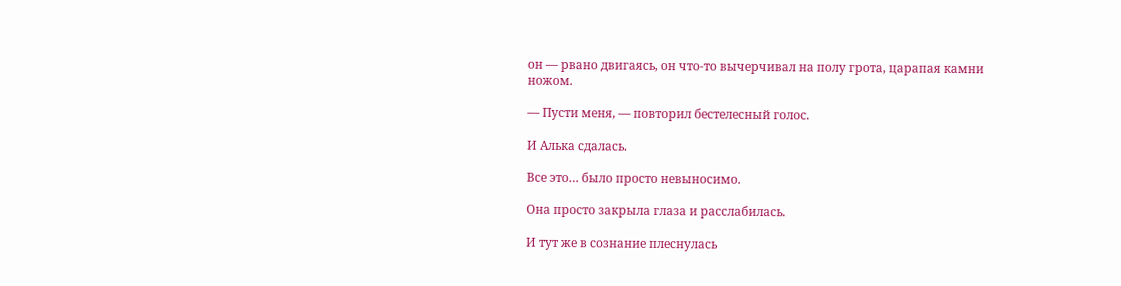он — рвано двигаясь, он что-то вычерчивал на полу грота, царапая камни ножом.

— Пусти меня, — повторил бестелесный голос.

И Алька сдалась.

Все это… было просто невыносимо.

Она просто закрыла глаза и расслабилась.

И тут же в сознание плеснулась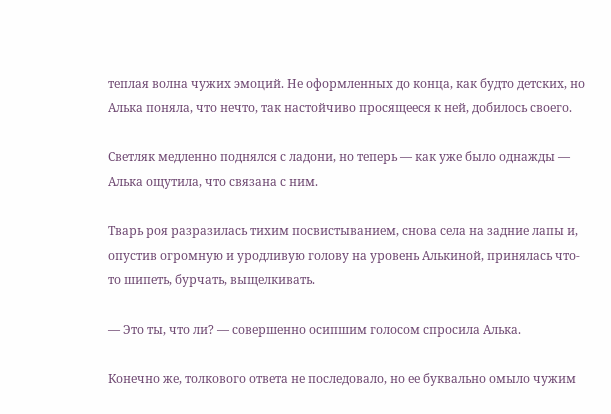теплая волна чужих эмоций. Не оформленных до конца, как будто детских, но Алька поняла, что нечто, так настойчиво просящееся к ней, добилось своего.

Светляк медленно поднялся с ладони, но теперь — как уже было однажды — Алька ощутила, что связана с ним.

Тварь роя разразилась тихим посвистыванием, снова села на задние лапы и, опустив огромную и уродливую голову на уровень Алькиной, принялась что-то шипеть, бурчать, выщелкивать.

— Это ты, что ли? — совершенно осипшим голосом спросила Алька.

Конечно же, толкового ответа не последовало, но ее буквально омыло чужим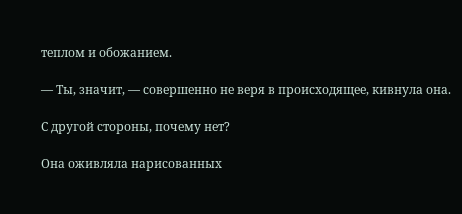теплом и обожанием.

— Ты, значит, — совершенно не веря в происходящее, кивнула она.

С другой стороны, почему нет?

Она оживляла нарисованных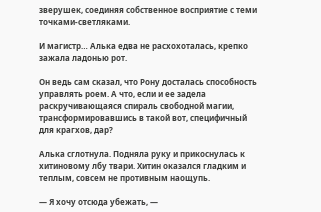зверушек, соединяя собственное восприятие с теми точками-светляками.

И магистр… Алька едва не расхохоталась, крепко зажала ладонью рот.

Он ведь сам сказал, что Рону досталась способность управлять роем. А что, если и ее задела раскручивающаяся спираль свободной магии, трансформировавшись в такой вот, специфичный для крагхов, дар?

Алька сглотнула. Подняла руку и прикоснулась к хитиновому лбу твари. Хитин оказался гладким и теплым, совсем не противным наощупь.

— Я хочу отсюда убежать, —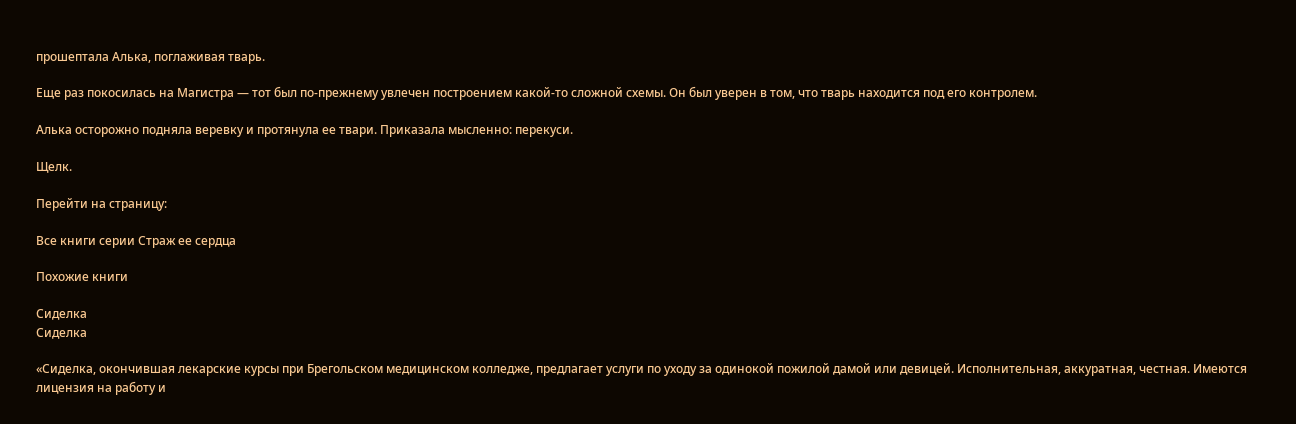прошептала Алька, поглаживая тварь.

Еще раз покосилась на Магистра — тот был по-прежнему увлечен построением какой-то сложной схемы. Он был уверен в том, что тварь находится под его контролем.

Алька осторожно подняла веревку и протянула ее твари. Приказала мысленно: перекуси.

Щелк.

Перейти на страницу:

Все книги серии Страж ее сердца

Похожие книги

Сиделка
Сиделка

«Сиделка, окончившая лекарские курсы при Брегольском медицинском колледже, предлагает услуги по уходу за одинокой пожилой дамой или девицей. Исполнительная, аккуратная, честная. Имеются лицензия на работу и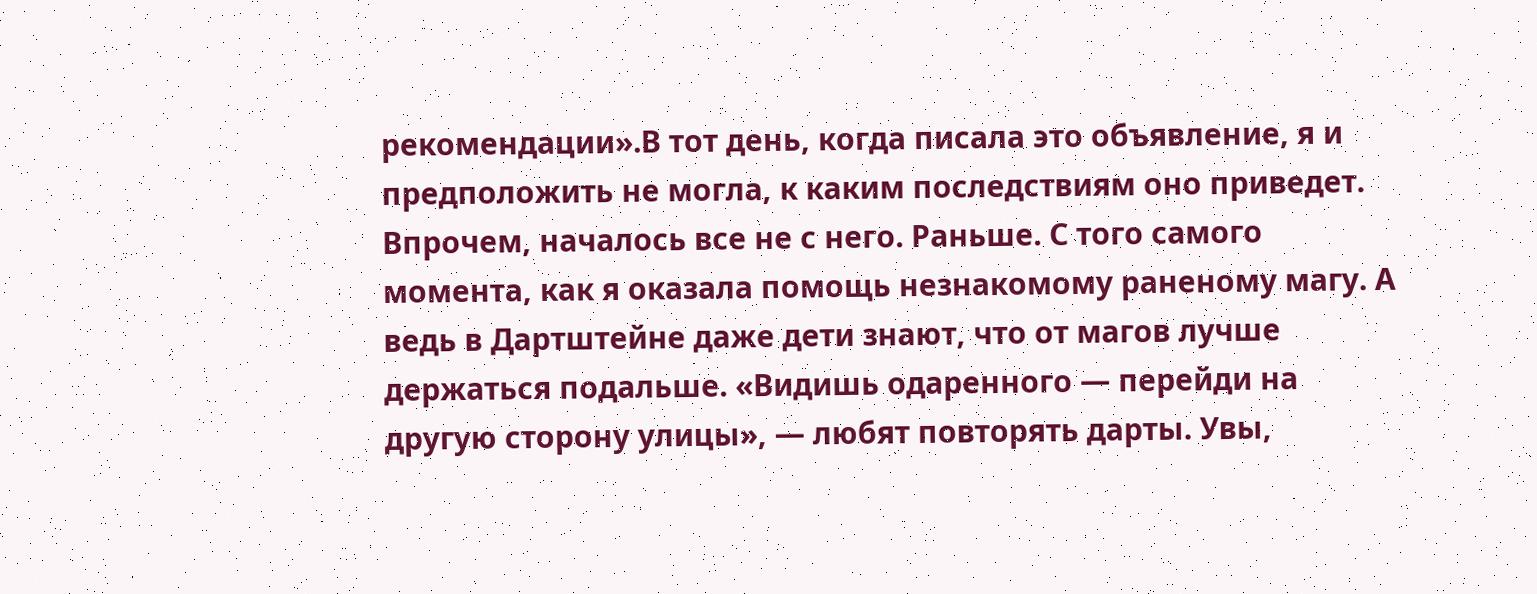рекомендации».В тот день, когда писала это объявление, я и предположить не могла, к каким последствиям оно приведет. Впрочем, началось все не с него. Раньше. С того самого момента, как я оказала помощь незнакомому раненому магу. А ведь в Дартштейне даже дети знают, что от магов лучше держаться подальше. «Видишь одаренного — перейди на другую сторону улицы», — любят повторять дарты. Увы,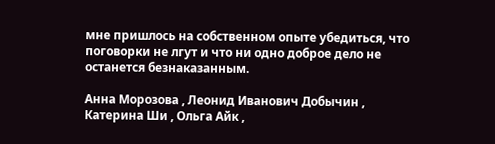мне пришлось на собственном опыте убедиться, что поговорки не лгут и что ни одно доброе дело не останется безнаказанным.

Анна Морозова , Леонид Иванович Добычин , Катерина Ши , Ольга Айк ,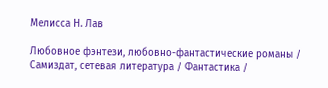Мелисса Н. Лав

Любовное фэнтези, любовно-фантастические романы / Самиздат, сетевая литература / Фантастика /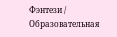Фэнтези / Образовательная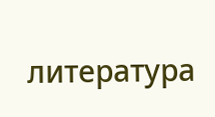литература